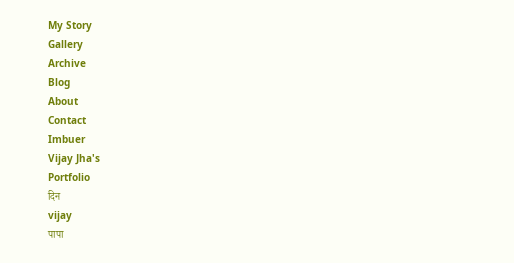My Story
Gallery
Archive
Blog
About
Contact
Imbuer
Vijay Jha's
Portfolio
दिन
vijay
पापा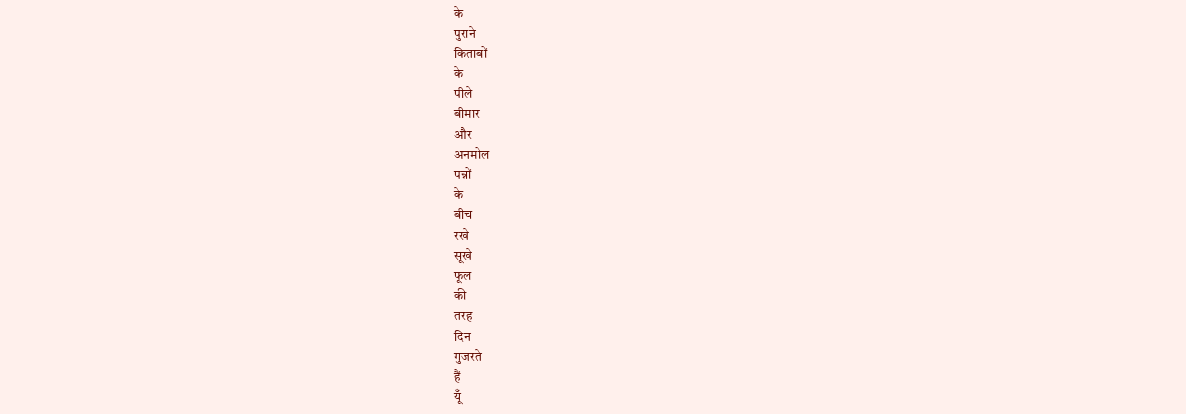के
पुराने
किताबों
के
पीले
बीमार
और
अनमोल
पन्नों
के
बीच
रखे
सूखे
फूल
की
तरह
दिन
गुजरते
हैं
यूँ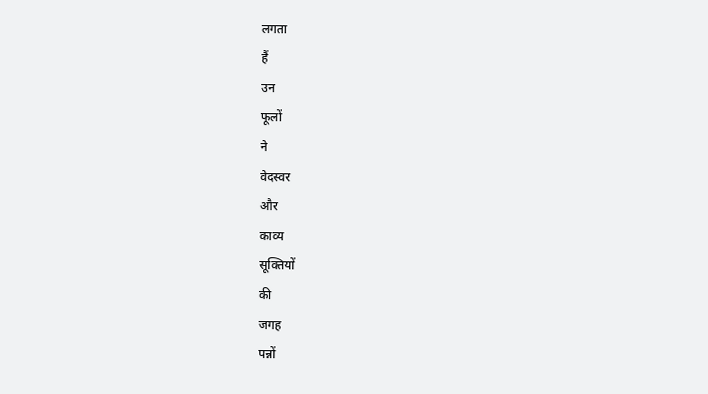लगता
हैं
उन
फूलों
ने
वेदस्वर
और
काव्य
सूक्तियों
की
जगह
पन्नों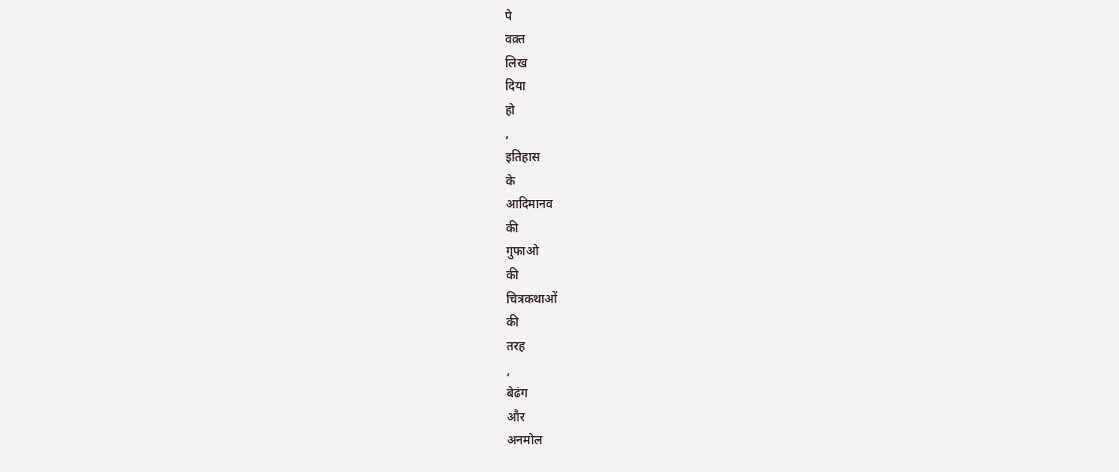पे
वक़्त
लिख
दिया
हो
,
इतिहास
के
आदिमानव
की
गुफाओ
की
चित्रकथाओं
की
तरह
,
बेढंग
और
अनमोल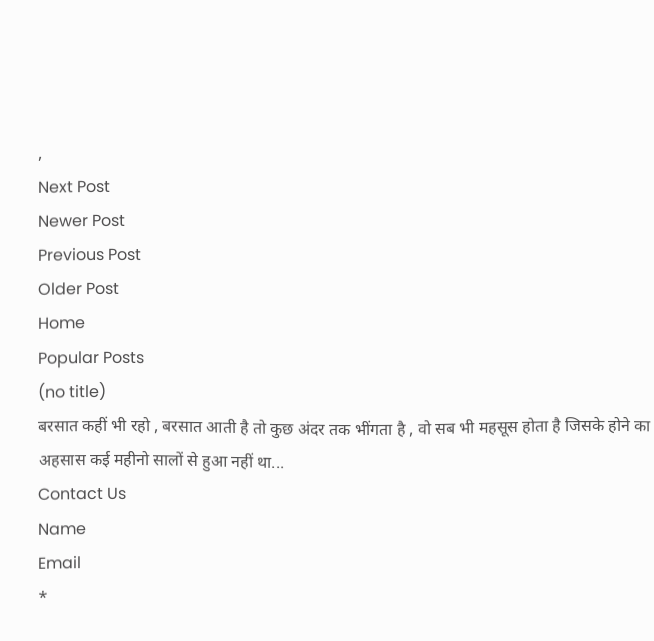,
Next Post
Newer Post
Previous Post
Older Post
Home
Popular Posts
(no title)
बरसात कहीं भी रहो , बरसात आती है तो कुछ अंदर तक भींगता है , वो सब भी महसूस होता है जिसके होने का अहसास कई महीनो सालों से हुआ नहीं था...
Contact Us
Name
Email
*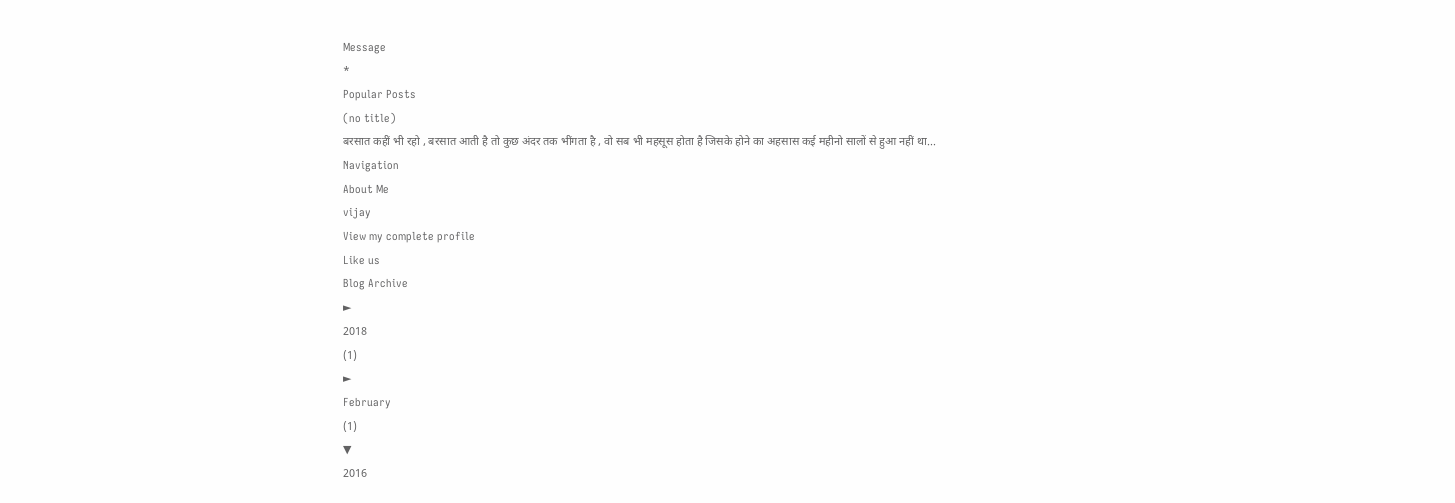Message
*
Popular Posts
(no title)
बरसात कहीं भी रहो , बरसात आती है तो कुछ अंदर तक भींगता है , वो सब भी महसूस होता है जिसके होने का अहसास कई महीनो सालों से हुआ नहीं था...
Navigation
About Me
vijay
View my complete profile
Like us
Blog Archive
►
2018
(1)
►
February
(1)
▼
2016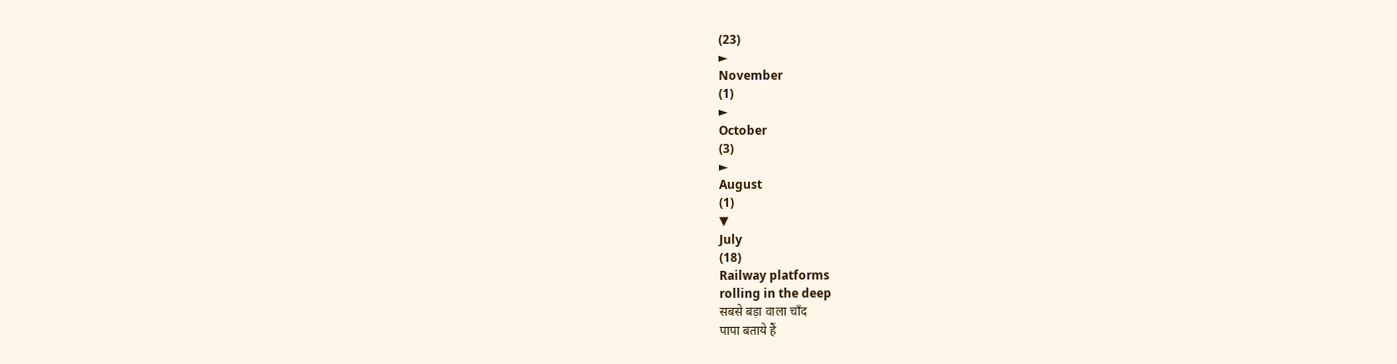(23)
►
November
(1)
►
October
(3)
►
August
(1)
▼
July
(18)
Railway platforms
rolling in the deep
सबसे बड़ा वाला चाँद
पापा बताये हैं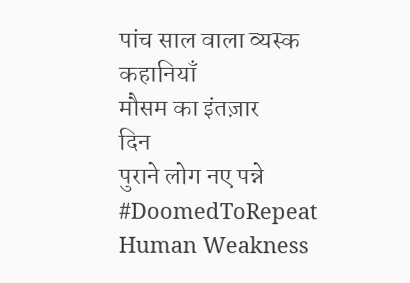पांच साल वाला व्यस्क
कहानियाँ
मौसम का इंतज़ार
दिन
पुराने लोग नए पन्ने
#DoomedToRepeat
Human Weakness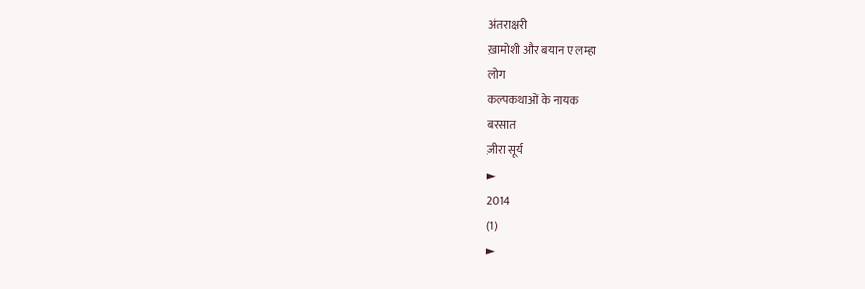अंतराक्षरी
ख़ामोशी और बयान ए लम्हा
लोग
कल्पकथाओं के नायक
बरसात
ज़ीरा सूर्य
►
2014
(1)
►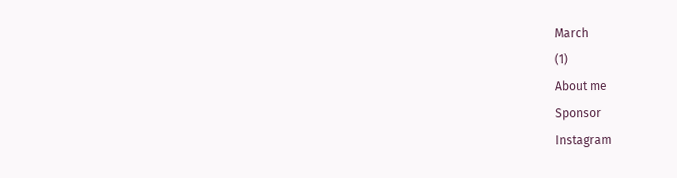March
(1)
About me
Sponsor
Instagram